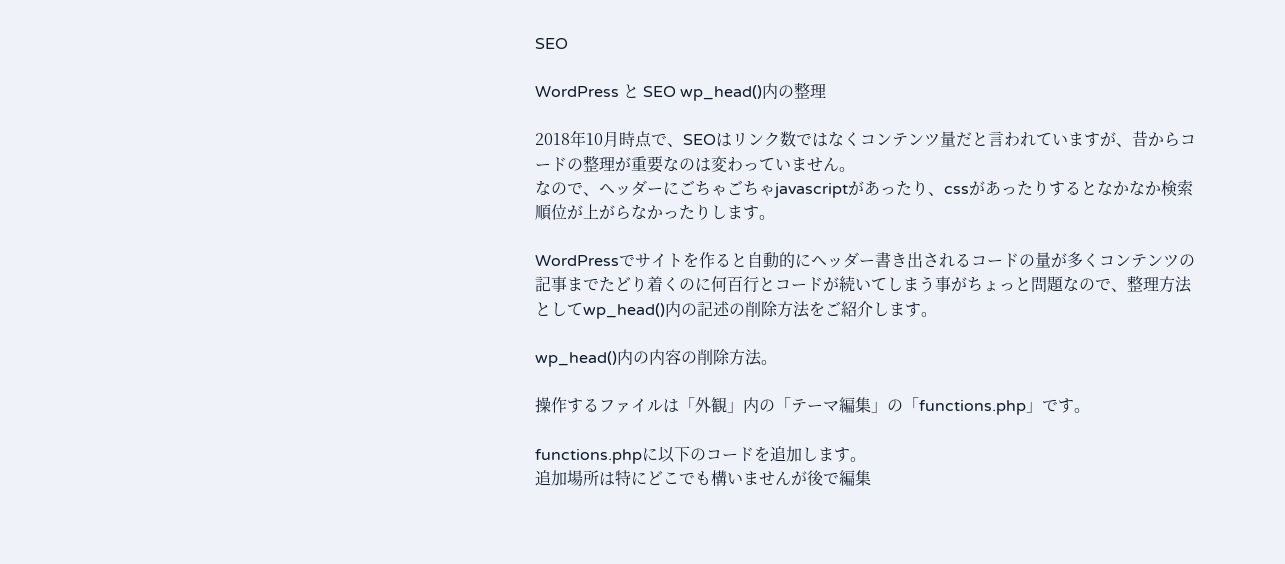SEO

WordPress と SEO wp_head()内の整理

2018年10月時点で、SEOはリンク数ではなくコンテンツ量だと言われていますが、昔からコードの整理が重要なのは変わっていません。
なので、ヘッダーにごちゃごちゃjavascriptがあったり、cssがあったりするとなかなか検索順位が上がらなかったりします。

WordPressでサイトを作ると自動的にヘッダー書き出されるコードの量が多くコンテンツの記事までたどり着くのに何百行とコードが続いてしまう事がちょっと問題なので、整理方法としてwp_head()内の記述の削除方法をご紹介します。

wp_head()内の内容の削除方法。

操作するファイルは「外観」内の「テーマ編集」の「functions.php」です。

functions.phpに以下のコードを追加します。
追加場所は特にどこでも構いませんが後で編集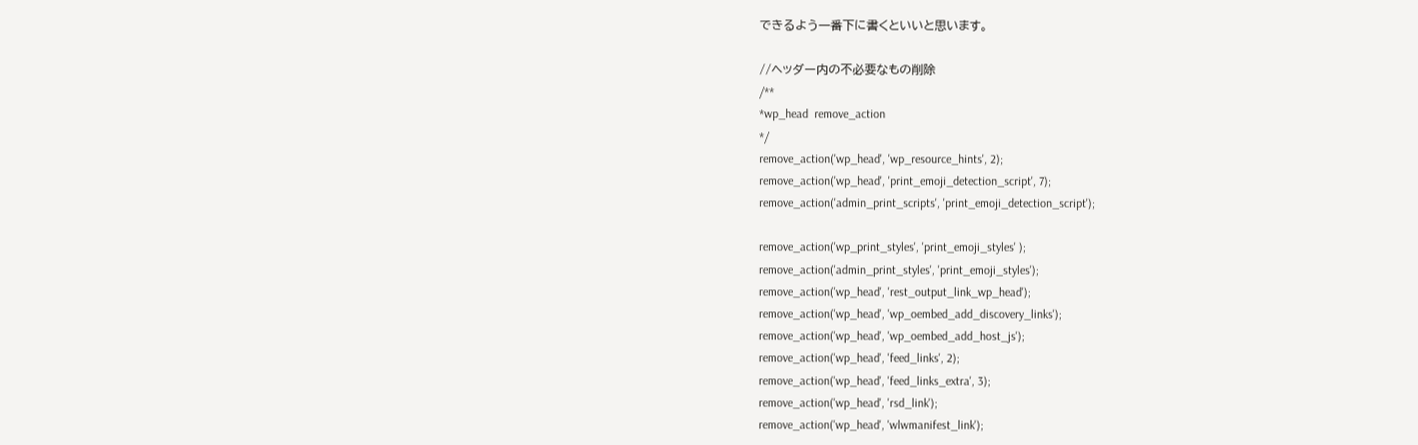できるよう一番下に書くといいと思います。

//ヘッダー内の不必要なもの削除
/**
*wp_head  remove_action
*/
remove_action('wp_head', 'wp_resource_hints', 2);
remove_action('wp_head', 'print_emoji_detection_script', 7);
remove_action('admin_print_scripts', 'print_emoji_detection_script');

remove_action('wp_print_styles', 'print_emoji_styles' );
remove_action('admin_print_styles', 'print_emoji_styles');
remove_action('wp_head', 'rest_output_link_wp_head');
remove_action('wp_head', 'wp_oembed_add_discovery_links');
remove_action('wp_head', 'wp_oembed_add_host_js');
remove_action('wp_head', 'feed_links', 2);
remove_action('wp_head', 'feed_links_extra', 3);
remove_action('wp_head', 'rsd_link');
remove_action('wp_head', 'wlwmanifest_link');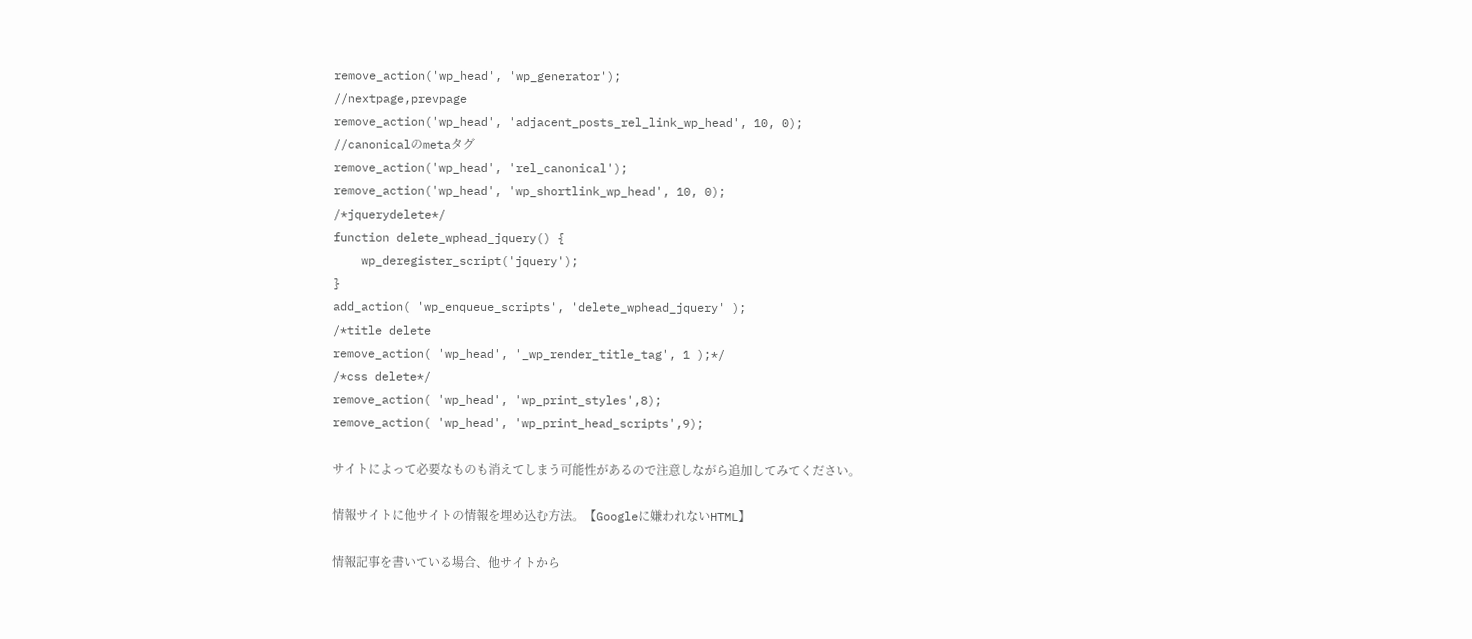remove_action('wp_head', 'wp_generator');
//nextpage,prevpage
remove_action('wp_head', 'adjacent_posts_rel_link_wp_head', 10, 0);
//canonicalのmetaタグ
remove_action('wp_head', 'rel_canonical');
remove_action('wp_head', 'wp_shortlink_wp_head', 10, 0);
/*jquerydelete*/
function delete_wphead_jquery() {
    wp_deregister_script('jquery');
}
add_action( 'wp_enqueue_scripts', 'delete_wphead_jquery' );
/*title delete
remove_action( 'wp_head', '_wp_render_title_tag', 1 );*/
/*css delete*/
remove_action( 'wp_head', 'wp_print_styles',8);
remove_action( 'wp_head', 'wp_print_head_scripts',9);

サイトによって必要なものも消えてしまう可能性があるので注意しながら追加してみてください。

情報サイトに他サイトの情報を埋め込む方法。【Googleに嫌われないHTML】

情報記事を書いている場合、他サイトから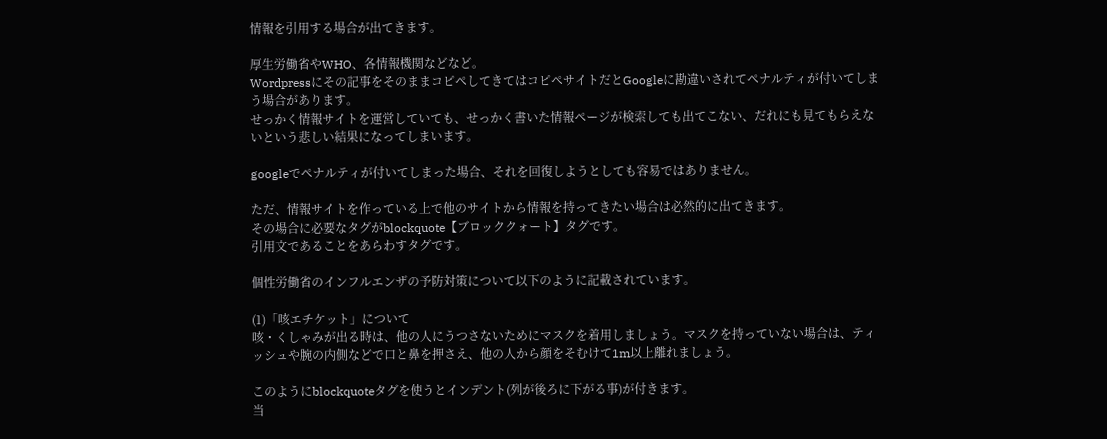情報を引用する場合が出てきます。

厚生労働省やWHO、各情報機関などなど。
Wordpressにその記事をそのままコピペしてきてはコピペサイトだとGoogleに勘違いされてペナルティが付いてしまう場合があります。
せっかく情報サイトを運営していても、せっかく書いた情報ページが検索しても出てこない、だれにも見てもらえないという悲しい結果になってしまいます。

googleでペナルティが付いてしまった場合、それを回復しようとしても容易ではありません。

ただ、情報サイトを作っている上で他のサイトから情報を持ってきたい場合は必然的に出てきます。
その場合に必要なタグがblockquote【ブロッククォート】タグです。
引用文であることをあらわすタグです。

個性労働省のインフルエンザの予防対策について以下のように記載されています。

(1)「咳エチケット」について
咳・くしゃみが出る時は、他の人にうつさないためにマスクを着用しましょう。マスクを持っていない場合は、ティッシュや腕の内側などで口と鼻を押さえ、他の人から顔をそむけて1m以上離れましょう。

このようにblockquoteタグを使うとインデント(列が後ろに下がる事)が付きます。
当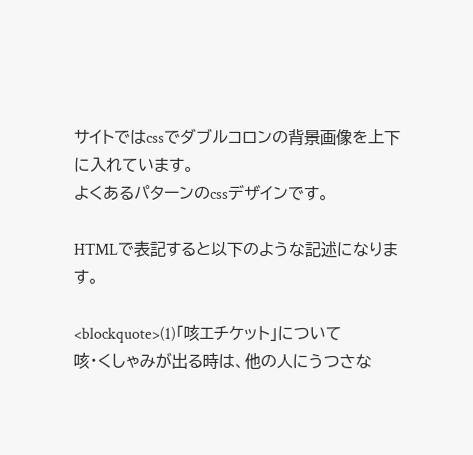サイトではcssでダブルコロンの背景画像を上下に入れています。
よくあるパターンのcssデザインです。

HTMLで表記すると以下のような記述になります。

<blockquote>(1)「咳エチケット」について
咳・くしゃみが出る時は、他の人にうつさな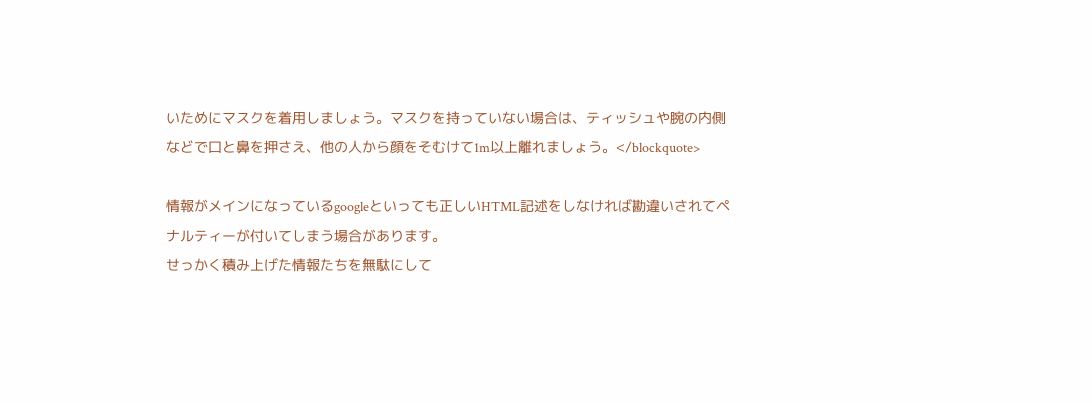いためにマスクを着用しましょう。マスクを持っていない場合は、ティッシュや腕の内側などで口と鼻を押さえ、他の人から顔をそむけて1m以上離れましょう。</blockquote>

情報がメインになっているgoogleといっても正しいHTML記述をしなければ勘違いされてペナルティーが付いてしまう場合があります。
せっかく積み上げた情報たちを無駄にして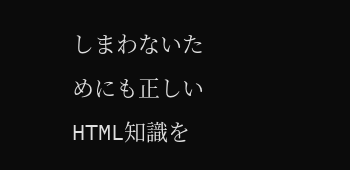しまわないためにも正しいHTML知識を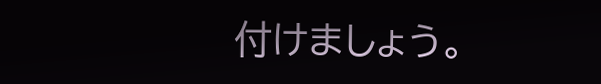付けましょう。